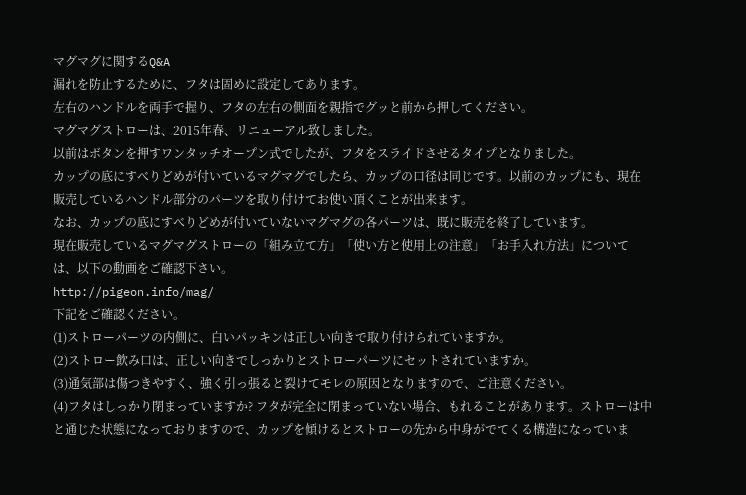マグマグに関するQ&A
漏れを防止するために、フタは固めに設定してあります。
左右のハンドルを両手で握り、フタの左右の側面を親指でグッと前から押してください。
マグマグストローは、2015年春、リニューアル致しました。
以前はボタンを押すワンタッチオープン式でしたが、フタをスライドさせるタイプとなりました。
カップの底にすべりどめが付いているマグマグでしたら、カップの口径は同じです。以前のカップにも、現在販売しているハンドル部分のパーツを取り付けてお使い頂くことが出来ます。
なお、カップの底にすべりどめが付いていないマグマグの各パーツは、既に販売を終了しています。
現在販売しているマグマグストローの「組み立て方」「使い方と使用上の注意」「お手入れ方法」については、以下の動画をご確認下さい。
http://pigeon.info/mag/
下記をご確認ください。
(1)ストローパーツの内側に、白いパッキンは正しい向きで取り付けられていますか。
(2)ストロー飲み口は、正しい向きでしっかりとストローパーツにセットされていますか。
(3)通気部は傷つきやすく、強く引っ張ると裂けてモレの原因となりますので、ご注意ください。
(4)フタはしっかり閉まっていますか? フタが完全に閉まっていない場合、もれることがあります。ストローは中と通じた状態になっておりますので、カップを傾けるとストローの先から中身がでてくる構造になっていま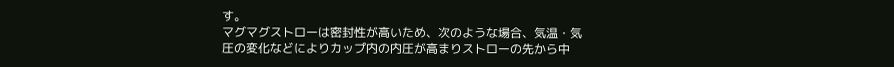す。
マグマグストローは密封性が高いため、次のような場合、気温・気圧の変化などによりカップ内の内圧が高まりストローの先から中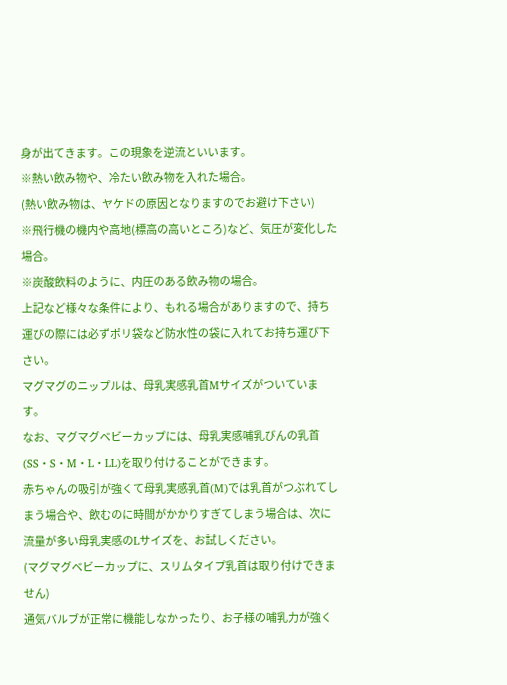身が出てきます。この現象を逆流といいます。
※熱い飲み物や、冷たい飲み物を入れた場合。
(熱い飲み物は、ヤケドの原因となりますのでお避け下さい)
※飛行機の機内や高地(標高の高いところ)など、気圧が変化した場合。
※炭酸飲料のように、内圧のある飲み物の場合。
上記など様々な条件により、もれる場合がありますので、持ち運びの際には必ずポリ袋など防水性の袋に入れてお持ち運び下さい。
マグマグのニップルは、母乳実感乳首Mサイズがついています。
なお、マグマグベビーカップには、母乳実感哺乳びんの乳首(SS・S・M・L・LL)を取り付けることができます。
赤ちゃんの吸引が強くて母乳実感乳首(M)では乳首がつぶれてしまう場合や、飲むのに時間がかかりすぎてしまう場合は、次に流量が多い母乳実感のLサイズを、お試しください。
(マグマグベビーカップに、スリムタイプ乳首は取り付けできません)
通気バルブが正常に機能しなかったり、お子様の哺乳力が強く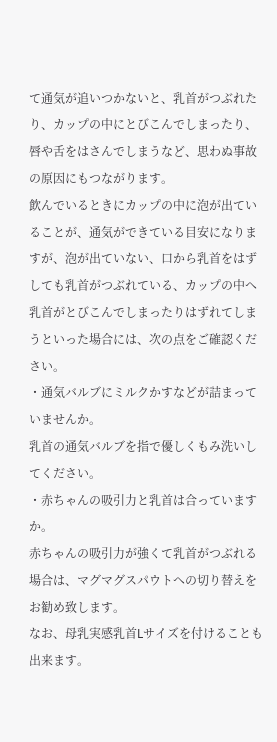て通気が追いつかないと、乳首がつぶれたり、カップの中にとびこんでしまったり、唇や舌をはさんでしまうなど、思わぬ事故の原因にもつながります。
飲んでいるときにカップの中に泡が出ていることが、通気ができている目安になりますが、泡が出ていない、口から乳首をはずしても乳首がつぶれている、カップの中へ乳首がとびこんでしまったりはずれてしまうといった場合には、次の点をご確認ください。
・通気バルブにミルクかすなどが詰まっていませんか。
乳首の通気バルブを指で優しくもみ洗いしてください。
・赤ちゃんの吸引力と乳首は合っていますか。
赤ちゃんの吸引力が強くて乳首がつぶれる場合は、マグマグスパウトへの切り替えをお勧め致します。
なお、母乳実感乳首Lサイズを付けることも出来ます。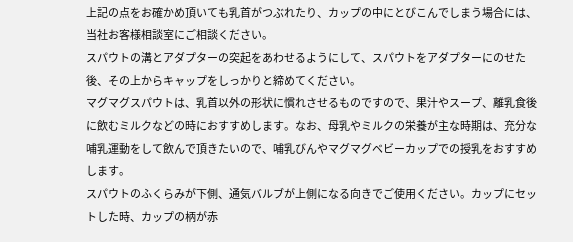上記の点をお確かめ頂いても乳首がつぶれたり、カップの中にとびこんでしまう場合には、当社お客様相談室にご相談ください。
スパウトの溝とアダプターの突起をあわせるようにして、スパウトをアダプターにのせた後、その上からキャップをしっかりと締めてください。
マグマグスパウトは、乳首以外の形状に慣れさせるものですので、果汁やスープ、離乳食後に飲むミルクなどの時におすすめします。なお、母乳やミルクの栄養が主な時期は、充分な哺乳運動をして飲んで頂きたいので、哺乳びんやマグマグベビーカップでの授乳をおすすめします。
スパウトのふくらみが下側、通気バルブが上側になる向きでご使用ください。カップにセットした時、カップの柄が赤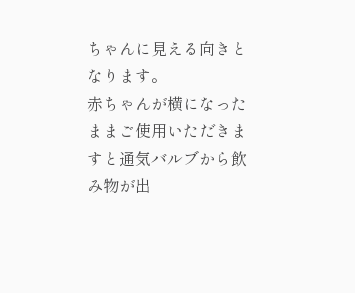ちゃんに見える向きとなります。
赤ちゃんが横になったままご使用いただきますと通気バルブから飲み物が出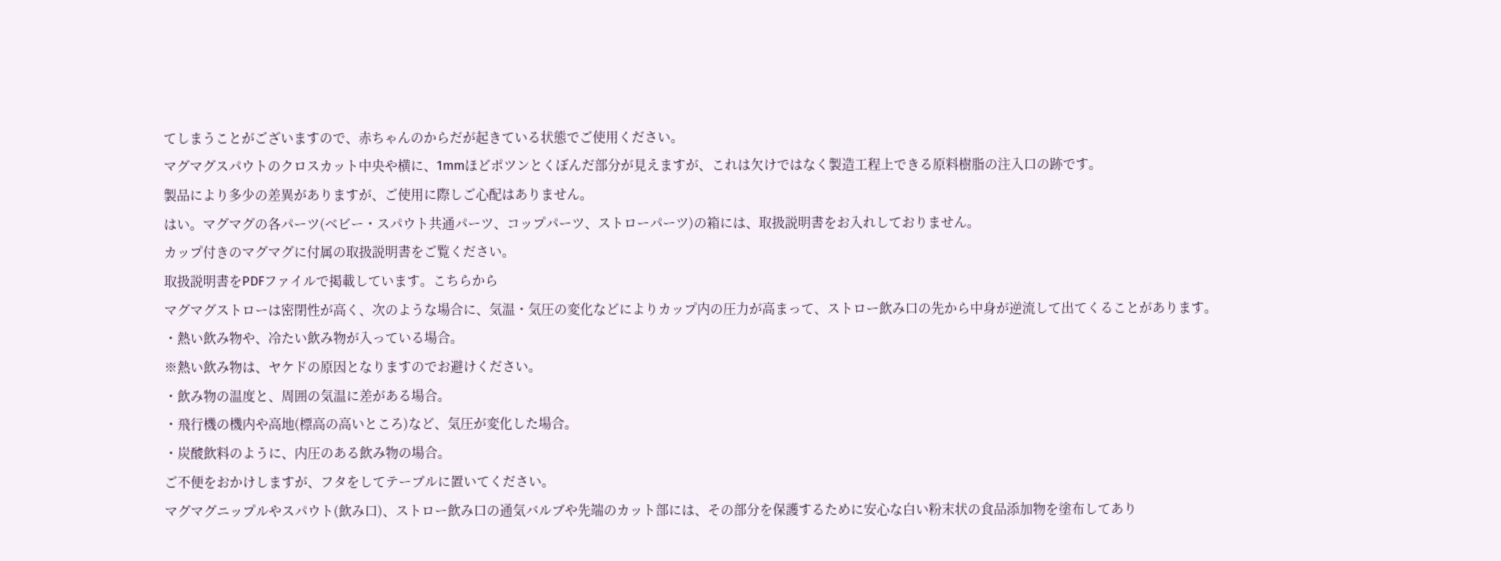てしまうことがございますので、赤ちゃんのからだが起きている状態でご使用ください。
マグマグスパウトのクロスカット中央や横に、1mmほどポツンとくぼんだ部分が見えますが、これは欠けではなく製造工程上できる原料樹脂の注入口の跡です。
製品により多少の差異がありますが、ご使用に際しご心配はありません。
はい。マグマグの各パーツ(ベビー・スパウト共通パーツ、コップパーツ、ストローパーツ)の箱には、取扱説明書をお入れしておりません。
カップ付きのマグマグに付属の取扱説明書をご覧ください。
取扱説明書をPDFファイルで掲載しています。こちらから
マグマグストローは密閉性が高く、次のような場合に、気温・気圧の変化などによりカップ内の圧力が高まって、ストロー飲み口の先から中身が逆流して出てくることがあります。
・熱い飲み物や、冷たい飲み物が入っている場合。
※熱い飲み物は、ヤケドの原因となりますのでお避けください。
・飲み物の温度と、周囲の気温に差がある場合。
・飛行機の機内や高地(標高の高いところ)など、気圧が変化した場合。
・炭酸飲料のように、内圧のある飲み物の場合。
ご不便をおかけしますが、フタをしてテーブルに置いてください。
マグマグニップルやスパウト(飲み口)、ストロー飲み口の通気バルブや先端のカット部には、その部分を保護するために安心な白い粉末状の食品添加物を塗布してあり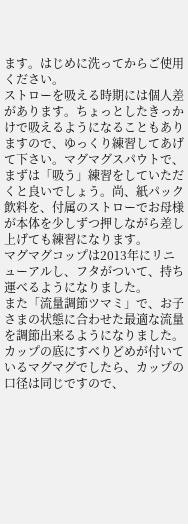ます。はじめに洗ってからご使用ください。
ストローを吸える時期には個人差があります。ちょっとしたきっかけで吸えるようになることもありますので、ゆっくり練習してあげて下さい。マグマグスパウトで、まずは「吸う」練習をしていただくと良いでしょう。尚、紙パック飲料を、付属のストローでお母様が本体を少しずつ押しながら差し上げても練習になります。
マグマグコップは2013年にリニューアルし、フタがついて、持ち運べるようになりました。
また「流量調節ツマミ」で、お子さまの状態に合わせた最適な流量を調節出来るようになりました。
カップの底にすべりどめが付いているマグマグでしたら、カップの口径は同じですので、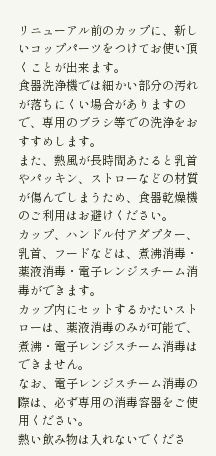リニューアル前のカップに、新しいコップパーツをつけてお使い頂くことが出来ます。
食器洗浄機では細かい部分の汚れが落ちにくい場合がありますので、専用のブラシ等での洗浄をおすすめします。
また、熱風が長時間あたると乳首やパッキン、ストローなどの材質が傷んでしまうため、食器乾燥機のご利用はお避けください。
カップ、ハンドル付アダプター、乳首、フードなどは、煮沸消毒・薬液消毒・電子レンジスチーム消毒ができます。
カップ内にセットするかたいストローは、薬液消毒のみが可能で、煮沸・電子レンジスチーム消毒はできません。
なお、電子レンジスチーム消毒の際は、必ず専用の消毒容器をご使用ください。
熱い飲み物は入れないでくださ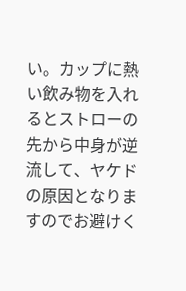い。カップに熱い飲み物を入れるとストローの先から中身が逆流して、ヤケドの原因となりますのでお避けく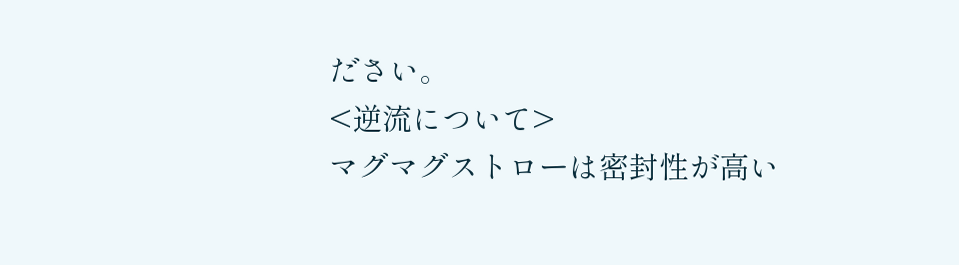ださい。
<逆流について>
マグマグストローは密封性が高い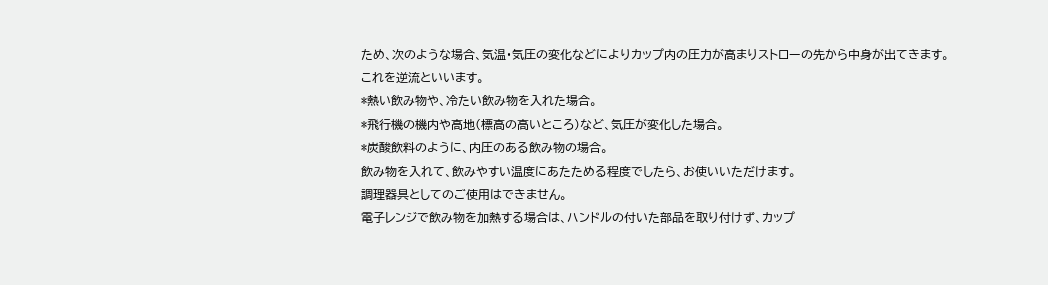ため、次のような場合、気温・気圧の変化などによりカップ内の圧力が高まりストローの先から中身が出てきます。これを逆流といいます。
*熱い飲み物や、冷たい飲み物を入れた場合。
*飛行機の機内や高地(標高の高いところ)など、気圧が変化した場合。
*炭酸飲料のように、内圧のある飲み物の場合。
飲み物を入れて、飲みやすい温度にあたためる程度でしたら、お使いいただけます。
調理器具としてのご使用はできません。
電子レンジで飲み物を加熱する場合は、ハンドルの付いた部品を取り付けず、カップ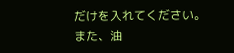だけを入れてください。
また、油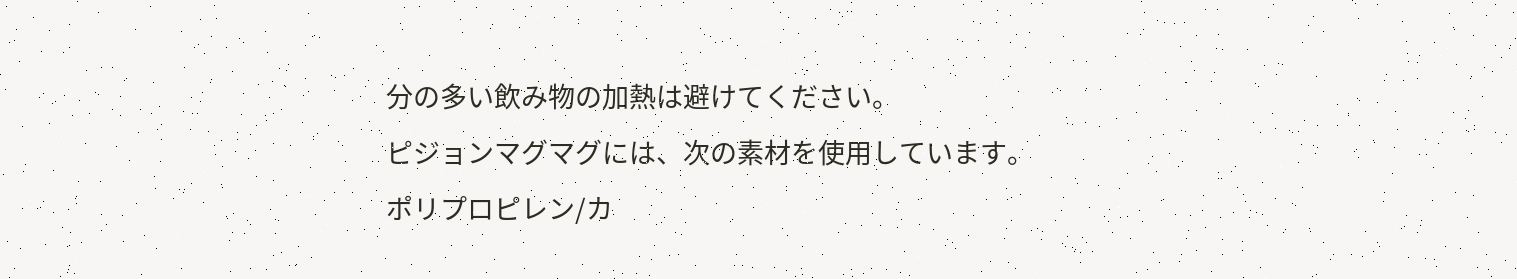分の多い飲み物の加熱は避けてください。
ピジョンマグマグには、次の素材を使用しています。
ポリプロピレン/カ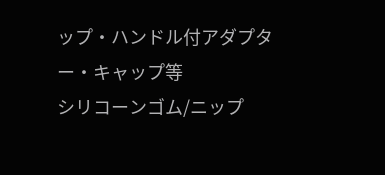ップ・ハンドル付アダプター・キャップ等
シリコーンゴム/ニップ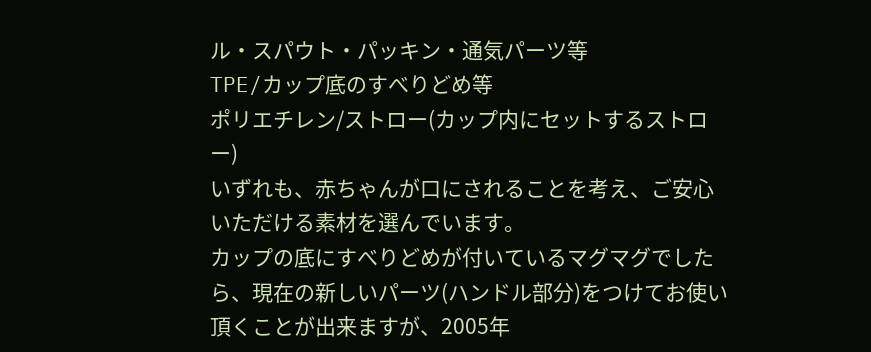ル・スパウト・パッキン・通気パーツ等
TPE/カップ底のすべりどめ等
ポリエチレン/ストロー(カップ内にセットするストロー)
いずれも、赤ちゃんが口にされることを考え、ご安心いただける素材を選んでいます。
カップの底にすべりどめが付いているマグマグでしたら、現在の新しいパーツ(ハンドル部分)をつけてお使い頂くことが出来ますが、2005年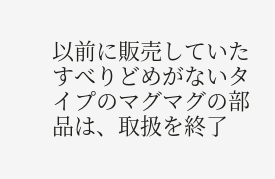以前に販売していたすべりどめがないタイプのマグマグの部品は、取扱を終了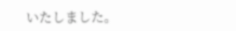いたしました。